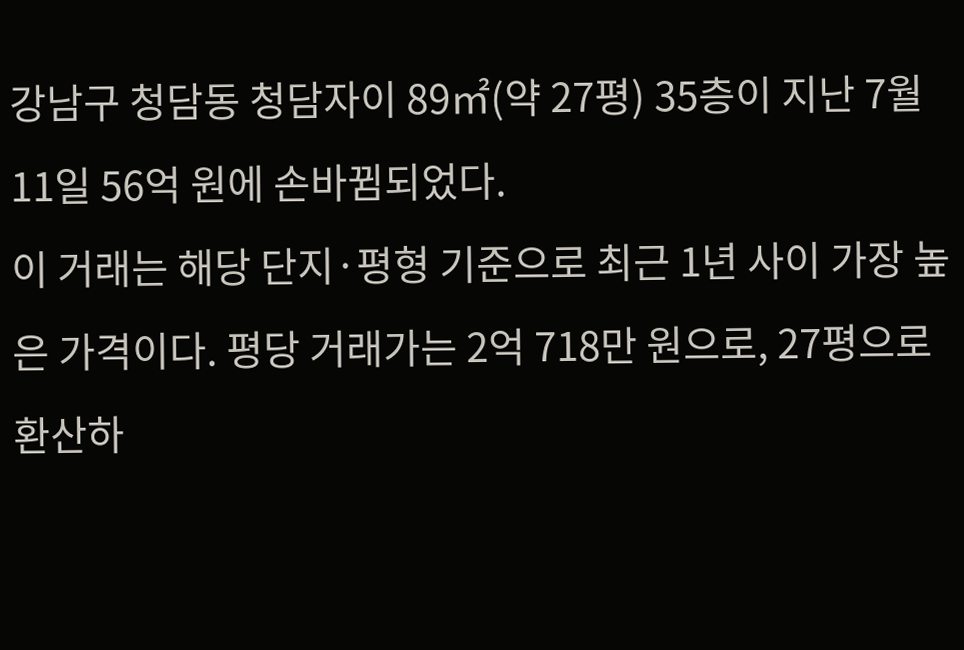강남구 청담동 청담자이 89㎡(약 27평) 35층이 지난 7월 11일 56억 원에 손바뀜되었다.
이 거래는 해당 단지·평형 기준으로 최근 1년 사이 가장 높은 가격이다. 평당 거래가는 2억 718만 원으로, 27평으로 환산하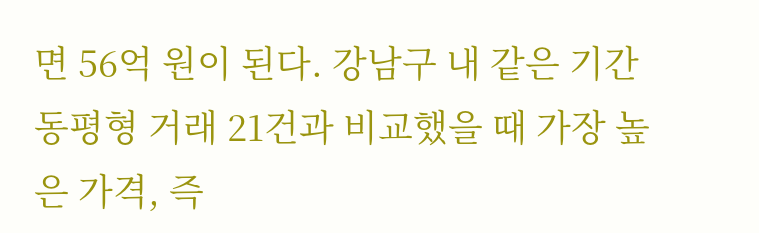면 56억 원이 된다. 강남구 내 같은 기간 동평형 거래 21건과 비교했을 때 가장 높은 가격, 즉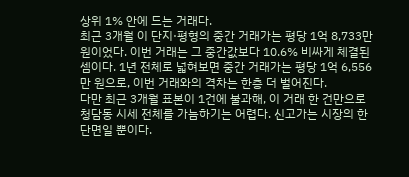상위 1% 안에 드는 거래다.
최근 3개월 이 단지·평형의 중간 거래가는 평당 1억 8,733만 원이었다. 이번 거래는 그 중간값보다 10.6% 비싸게 체결된 셈이다. 1년 전체로 넓혀보면 중간 거래가는 평당 1억 6,556만 원으로, 이번 거래와의 격차는 한층 더 벌어진다.
다만 최근 3개월 표본이 1건에 불과해, 이 거래 한 건만으로 청담동 시세 전체를 가늠하기는 어렵다. 신고가는 시장의 한 단면일 뿐이다.